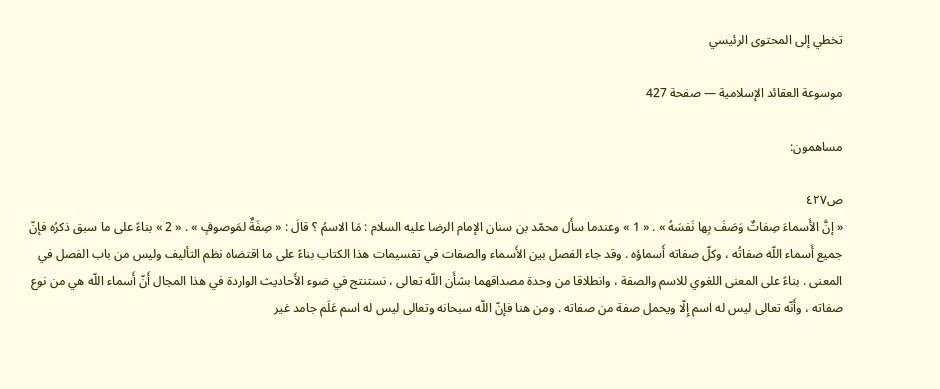تخطي إلى المحتوى الرئيسي

موسوعة العقائد الإسلامية — صفحة 427

مساهمون:

ص٤٢٧
« إنَّ الأَسماءَ صِفاتٌ وَصَفَ بِها نَفسَهُ » . « 1 » وعندما سأَل محمّد بن سنان الإمام الرضا عليه السلام : مَا الاسمُ ؟ قالَ : « صِفَةٌ لمَوصوفٍ » . « 2 » بناءً على ما سبق ذكرُه فإنّ جميع أَسماء اللّه صفاتُه ، وكلّ صفاته أَسماؤه . وقد جاء الفصل بين الأَسماء والصفات في تقسيمات هذا الكتاب بناءً على ما اقتضاه نظم التأليف وليس من باب الفصل في المعنى . بناءً على المعنى اللغوي للاسم والصفة ، وانطلاقا من وحدة مصداقهما بشأَن اللّه تعالى ، نستنتج في ضوء الأَحاديث الواردة في هذا المجال أَنّ أَسماء اللّه هي من نوع صفاته ، وأَنّه تعالى ليس له اسم إِلّا ويحمل صفة من صفاته . ومن هنا فإنّ اللّه سبحانه وتعالى ليس له اسم عَلَم جامد غير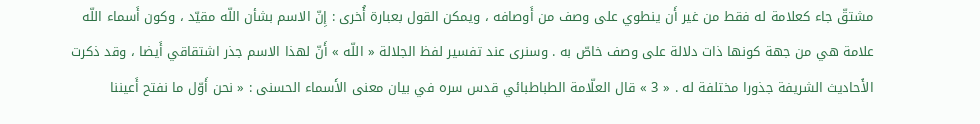مشتقّ جاء كعلامة له فقط من غير أَن ينطوي على وصف من أَوصافه ، ويمكن القول بعبارة أُخرى : إِنّ الاسم بشأن اللّه مقيّد ، وكون أَسماء اللّه علامة هي من جهة كونها ذات دلالة على وصف خاصّ به . وسنرى عند تفسير لفظ الجلالة « اللّه » أَنّ لهذا الاسم جذر اشتقاقي أَيضا ، وقد ذكرت الأَحاديث الشريفة جذورا مختلفة له . « 3 » قال العلّامة الطباطبائي قدس سره في بيان معنى الأَسماء الحسنى : « نحن أَوّل ما نفتح أَعيننا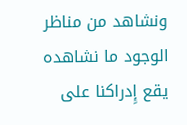ونشاهد من مناظر الوجود ما نشاهده يقع إِدراكنا على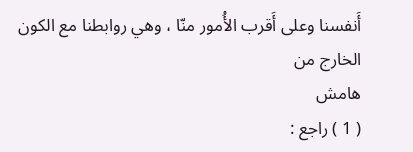أَنفسنا وعلى أَقرب الأُمور منّا ، وهي روابطنا مع الكون الخارج من
هامش
( 1 ) راجع :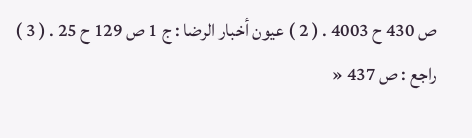ص 430 ح 4003 . ( 2 ) عيون أخبار الرضا : ج 1 ص 129 ح 25 . ( 3 ) راجع : ص 437 «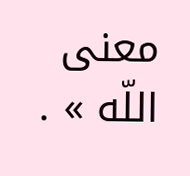معنى اللّه » .